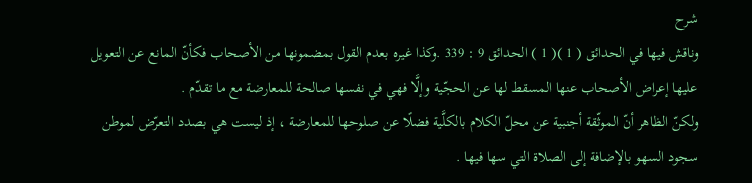شرح
وناقش فيها في الحدائق ( 1 )( 1 ) الحدائق 9 : 339 .وكذا غيره بعدم القول بمضمونها من الأصحاب فكأنّ المانع عن التعويل عليها إعراض الأصحاب عنها المسقط لها عن الحجّية وإلَّا فهي في نفسها صالحة للمعارضة مع ما تقدّم .
ولكنّ الظاهر أنّ الموثّقة أجنبية عن محلّ الكلام بالكلَّية فضلًا عن صلوحها للمعارضة ، إذ ليست هي بصدد التعرّض لموطن سجود السهو بالإضافة إلى الصلاة التي سها فيها .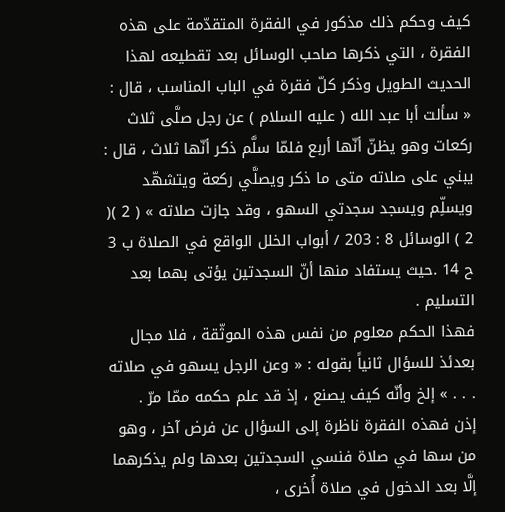كيف وحكم ذلك مذكور في الفقرة المتقدّمة على هذه الفقرة ، التي ذكرها صاحب الوسائل بعد تقطيعه لهذا الحديث الطويل وذكر كلّ فقرة في الباب المناسب ، قال : « سألت أبا عبد الله ( عليه السلام ) عن رجل صلَّى ثلاث ركعات وهو يظنّ أنّها أربع فلمّا سلَّم ذكر أنّها ثلاث ، قال : يبني على صلاته متى ما ذكر ويصلَّي ركعة ويتشهّد ويسلِّم ويسجد سجدتي السهو ، وقد جازت صلاته » ( 2 )( 2 ) الوسائل 8 : 203 / أبواب الخلل الواقع في الصلاة ب 3 ح 14 .حيث يستفاد منها أنّ السجدتين يؤتى بهما بعد التسليم .
فهذا الحكم معلوم من نفس هذه الموثّقة ، فلا مجال بعدئذ للسؤال ثانياً بقوله : « وعن الرجل يسهو في صلاته . . . » إلخ وأنّه كيف يصنع ، إذ قد علم حكمه ممّا مرّ .
إذن فهذه الفقرة ناظرة إلى السؤال عن فرض آخر ، وهو من سها في صلاة فنسي السجدتين بعدها ولم يذكرهما إلَّا بعد الدخول في صلاة أُخرى ،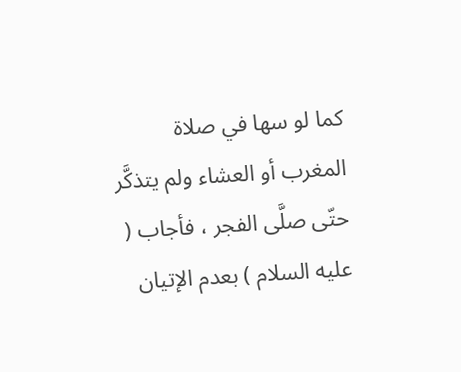كما لو سها في صلاة المغرب أو العشاء ولم يتذكَّر حتّى صلَّى الفجر ، فأجاب ( عليه السلام ) بعدم الإتيان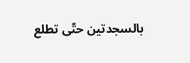بالسجدتين حتّى تطلع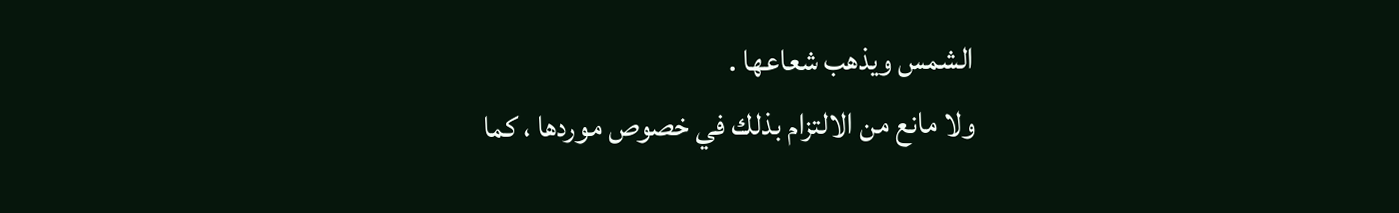الشمس ويذهب شعاعها .
ولا مانع من الالتزام بذلك في خصوص موردها ، كما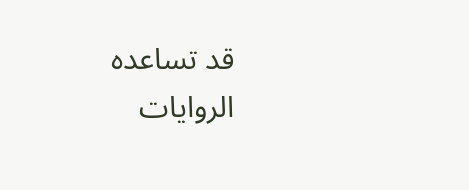قد تساعده الروايات